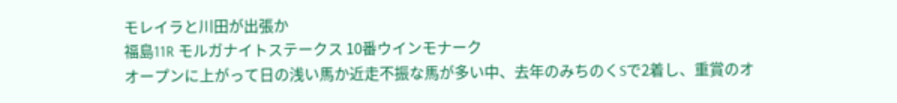モレイラと川田が出張か
福島11R モルガナイトステークス 10番ウインモナーク
オープンに上がって日の浅い馬か近走不振な馬が多い中、去年のみちのくSで2着し、重賞のオ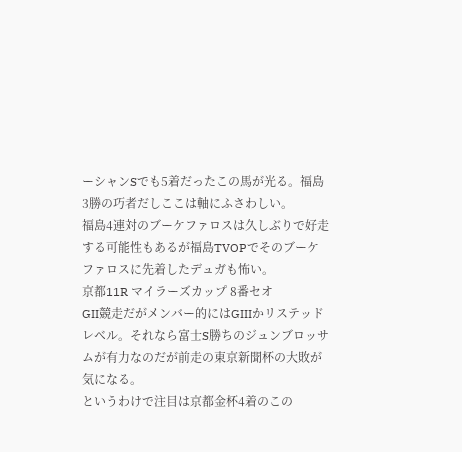ーシャンSでも5着だったこの馬が光る。福島3勝の巧者だしここは軸にふさわしい。
福島4連対のブーケファロスは久しぶりで好走する可能性もあるが福島TVOPでそのブーケファロスに先着したデュガも怖い。
京都11R マイラーズカップ 8番セオ
GII競走だがメンバー的にはGIIIかリステッドレベル。それなら富士S勝ちのジュンブロッサムが有力なのだが前走の東京新聞杯の大敗が気になる。
というわけで注目は京都金杯4着のこの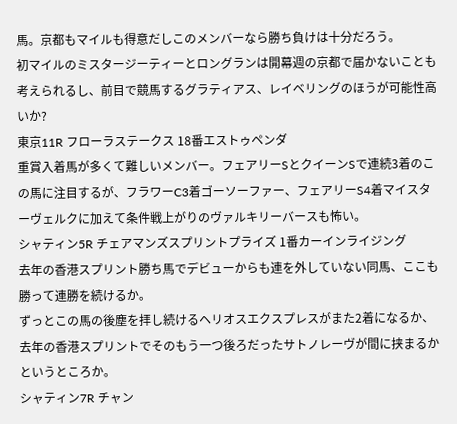馬。京都もマイルも得意だしこのメンバーなら勝ち負けは十分だろう。
初マイルのミスタージーティーとロングランは開幕週の京都で届かないことも考えられるし、前目で競馬するグラティアス、レイベリングのほうが可能性高いか?
東京11R フローラステークス 18番エストゥペンダ
重賞入着馬が多くて難しいメンバー。フェアリーSとクイーンSで連続3着のこの馬に注目するが、フラワーC3着ゴーソーファー、フェアリーS4着マイスターヴェルクに加えて条件戦上がりのヴァルキリーバースも怖い。
シャティン5R チェアマンズスプリントプライズ 1番カーインライジング
去年の香港スプリント勝ち馬でデビューからも連を外していない同馬、ここも勝って連勝を続けるか。
ずっとこの馬の後塵を拝し続けるヘリオスエクスプレスがまた2着になるか、去年の香港スプリントでそのもう一つ後ろだったサトノレーヴが間に挟まるかというところか。
シャティン7R チャン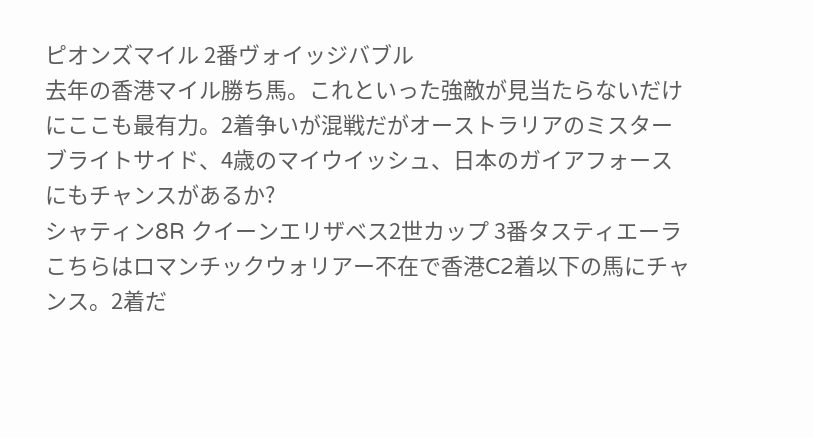ピオンズマイル 2番ヴォイッジバブル
去年の香港マイル勝ち馬。これといった強敵が見当たらないだけにここも最有力。2着争いが混戦だがオーストラリアのミスターブライトサイド、4歳のマイウイッシュ、日本のガイアフォースにもチャンスがあるか?
シャティン8R クイーンエリザベス2世カップ 3番タスティエーラ
こちらはロマンチックウォリアー不在で香港C2着以下の馬にチャンス。2着だ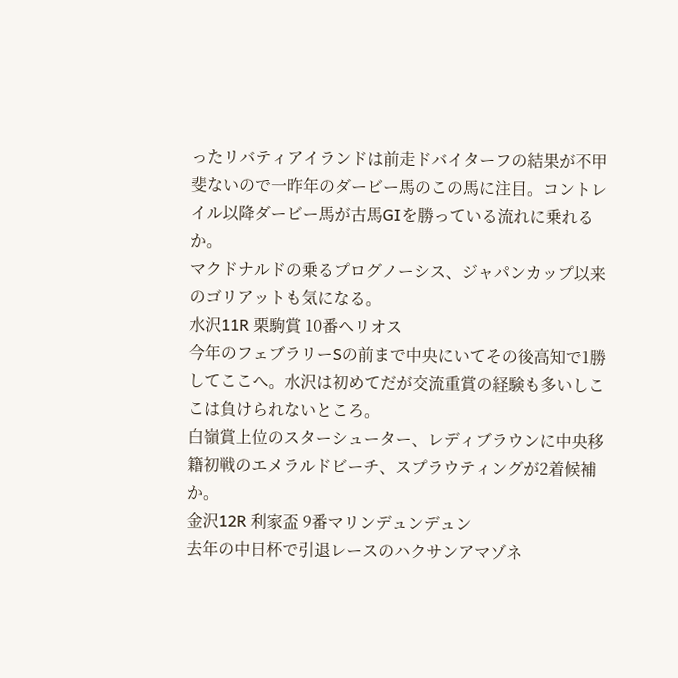ったリバティアイランドは前走ドバイターフの結果が不甲斐ないので一昨年のダービー馬のこの馬に注目。コントレイル以降ダービー馬が古馬GIを勝っている流れに乗れるか。
マクドナルドの乗るプログノーシス、ジャパンカップ以来のゴリアットも気になる。
水沢11R 栗駒賞 10番ヘリオス
今年のフェブラリーSの前まで中央にいてその後高知で1勝してここへ。水沢は初めてだが交流重賞の経験も多いしここは負けられないところ。
白嶺賞上位のスターシューター、レディブラウンに中央移籍初戦のエメラルドビーチ、スプラウティングが2着候補か。
金沢12R 利家盃 9番マリンデュンデュン
去年の中日杯で引退レースのハクサンアマゾネ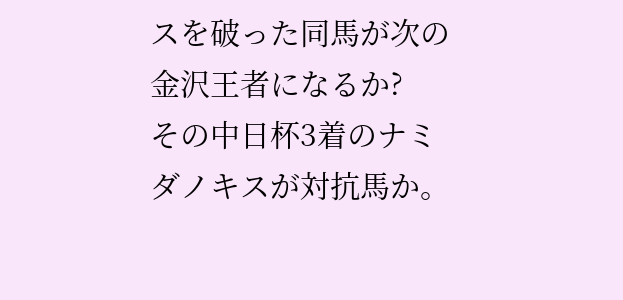スを破った同馬が次の金沢王者になるか?
その中日杯3着のナミダノキスが対抗馬か。